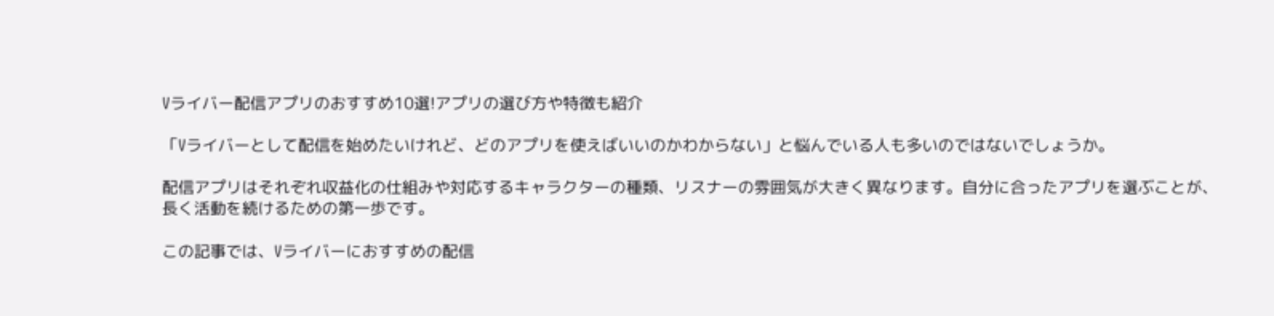Vライバー配信アプリのおすすめ10選!アプリの選び方や特徴も紹介

「Vライバーとして配信を始めたいけれど、どのアプリを使えばいいのかわからない」と悩んでいる人も多いのではないでしょうか。

配信アプリはそれぞれ収益化の仕組みや対応するキャラクターの種類、リスナーの雰囲気が大きく異なります。自分に合ったアプリを選ぶことが、長く活動を続けるための第一歩です。

この記事では、Vライバーにおすすめの配信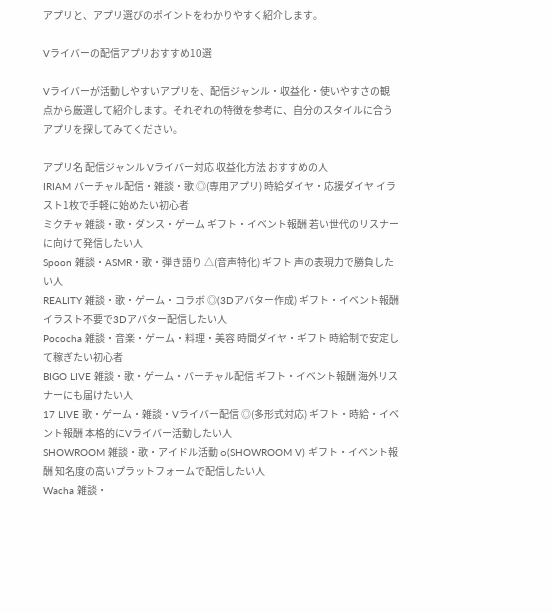アプリと、アプリ選びのポイントをわかりやすく紹介します。

Vライバーの配信アプリおすすめ10選

Vライバーが活動しやすいアプリを、配信ジャンル・収益化・使いやすさの観点から厳選して紹介します。それぞれの特徴を参考に、自分のスタイルに合うアプリを探してみてください。

アプリ名 配信ジャンル Vライバー対応 収益化方法 おすすめの人
IRIAM バーチャル配信・雑談・歌 ◎(専用アプリ) 時給ダイヤ・応援ダイヤ イラスト1枚で手軽に始めたい初心者
ミクチャ 雑談・歌・ダンス・ゲーム ギフト・イベント報酬 若い世代のリスナーに向けて発信したい人
Spoon 雑談・ASMR・歌・弾き語り △(音声特化) ギフト 声の表現力で勝負したい人
REALITY 雑談・歌・ゲーム・コラボ ◎(3Dアバター作成) ギフト・イベント報酬 イラスト不要で3Dアバター配信したい人
Pococha 雑談・音楽・ゲーム・料理・美容 時間ダイヤ・ギフト 時給制で安定して稼ぎたい初心者
BIGO LIVE 雑談・歌・ゲーム・バーチャル配信 ギフト・イベント報酬 海外リスナーにも届けたい人
17 LIVE 歌・ゲーム・雑談・Vライバー配信 ◎(多形式対応) ギフト・時給・イベント報酬 本格的にVライバー活動したい人
SHOWROOM 雑談・歌・アイドル活動 ○(SHOWROOM V) ギフト・イベント報酬 知名度の高いプラットフォームで配信したい人
Wacha 雑談・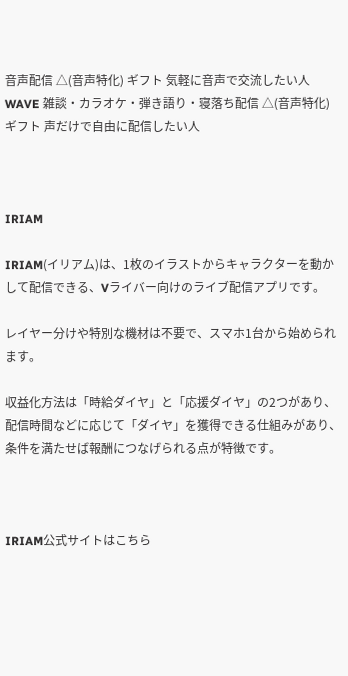音声配信 △(音声特化) ギフト 気軽に音声で交流したい人
WAVE 雑談・カラオケ・弾き語り・寝落ち配信 △(音声特化) ギフト 声だけで自由に配信したい人



IRIAM

IRIAM(イリアム)は、1枚のイラストからキャラクターを動かして配信できる、Vライバー向けのライブ配信アプリです。

レイヤー分けや特別な機材は不要で、スマホ1台から始められます。

収益化方法は「時給ダイヤ」と「応援ダイヤ」の2つがあり、配信時間などに応じて「ダイヤ」を獲得できる仕組みがあり、条件を満たせば報酬につなげられる点が特徴です。



IRIAM公式サイトはこちら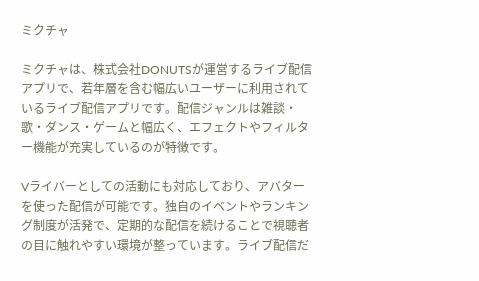ミクチャ

ミクチャは、株式会社DONUTSが運営するライブ配信アプリで、若年層を含む幅広いユーザーに利用されているライブ配信アプリです。配信ジャンルは雑談・歌・ダンス・ゲームと幅広く、エフェクトやフィルター機能が充実しているのが特徴です。

Vライバーとしての活動にも対応しており、アバターを使った配信が可能です。独自のイベントやランキング制度が活発で、定期的な配信を続けることで視聴者の目に触れやすい環境が整っています。ライブ配信だ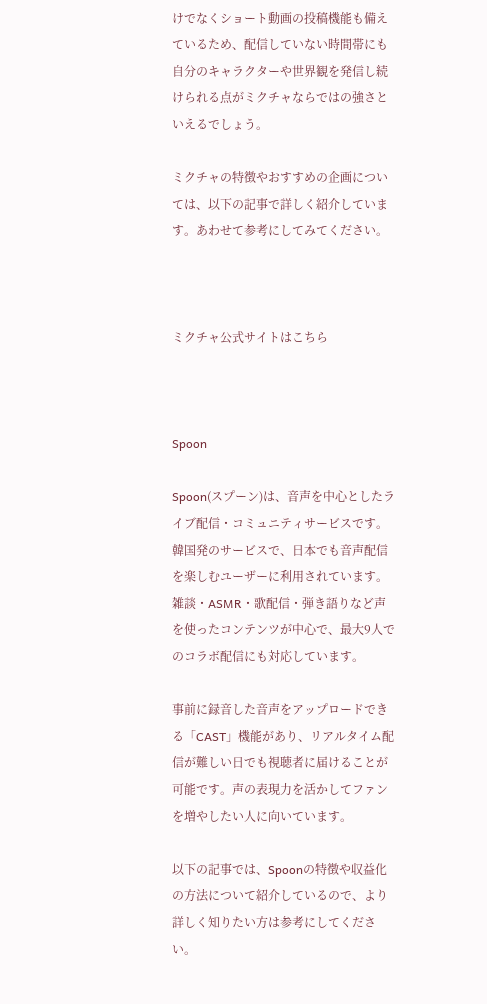けでなくショート動画の投稿機能も備えているため、配信していない時間帯にも自分のキャラクターや世界観を発信し続けられる点がミクチャならではの強さといえるでしょう。

ミクチャの特徴やおすすめの企画については、以下の記事で詳しく紹介しています。あわせて参考にしてみてください。



ミクチャ公式サイトはこちら



Spoon

Spoon(スプーン)は、音声を中心としたライブ配信・コミュニティサービスです。韓国発のサービスで、日本でも音声配信を楽しむユーザーに利用されています。雑談・ASMR・歌配信・弾き語りなど声を使ったコンテンツが中心で、最大9人でのコラボ配信にも対応しています。

事前に録音した音声をアップロードできる「CAST」機能があり、リアルタイム配信が難しい日でも視聴者に届けることが可能です。声の表現力を活かしてファンを増やしたい人に向いています。

以下の記事では、Spoonの特徴や収益化の方法について紹介しているので、より詳しく知りたい方は参考にしてください。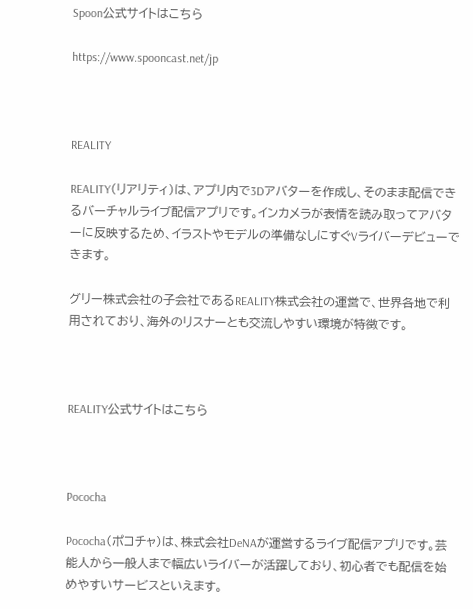Spoon公式サイトはこちら

https://www.spooncast.net/jp



REALITY

REALITY(リアリティ)は、アプリ内で3Dアバターを作成し、そのまま配信できるバーチャルライブ配信アプリです。インカメラが表情を読み取ってアバターに反映するため、イラストやモデルの準備なしにすぐVライバーデビューできます。

グリー株式会社の子会社であるREALITY株式会社の運営で、世界各地で利用されており、海外のリスナーとも交流しやすい環境が特徴です。



REALITY公式サイトはこちら



Pococha

Pococha(ポコチャ)は、株式会社DeNAが運営するライブ配信アプリです。芸能人から一般人まで幅広いライバーが活躍しており、初心者でも配信を始めやすいサービスといえます。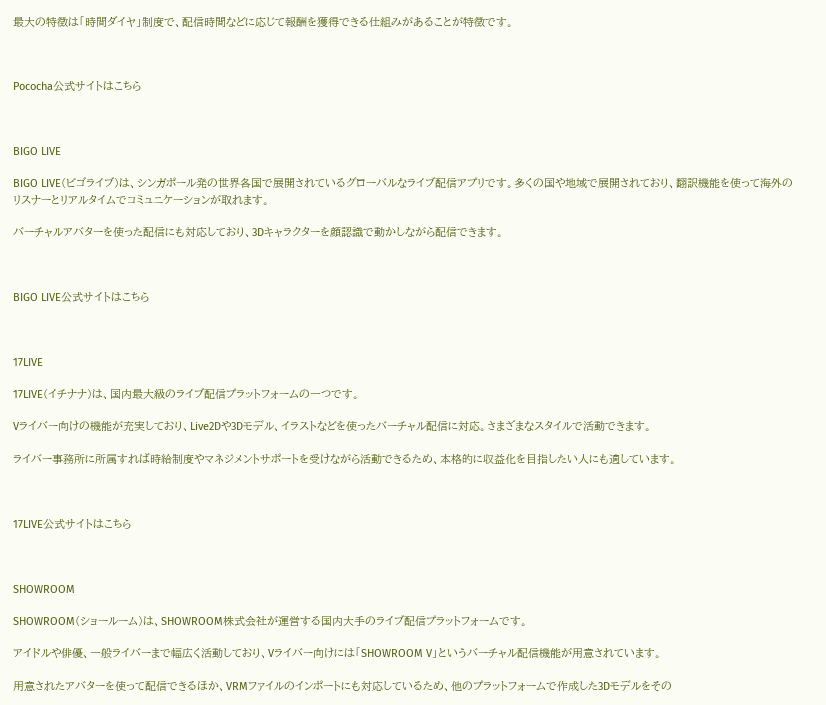最大の特徴は「時間ダイヤ」制度で、配信時間などに応じて報酬を獲得できる仕組みがあることが特徴です。



Pococha公式サイトはこちら



BIGO LIVE

BIGO LIVE(ビゴライブ)は、シンガポール発の世界各国で展開されているグローバルなライブ配信アプリです。多くの国や地域で展開されており、翻訳機能を使って海外のリスナーとリアルタイムでコミュニケーションが取れます。

バーチャルアバターを使った配信にも対応しており、3Dキャラクターを顔認識で動かしながら配信できます。



BIGO LIVE公式サイトはこちら



17LIVE

17LIVE(イチナナ)は、国内最大級のライブ配信プラットフォームの一つです。

Vライバー向けの機能が充実しており、Live2Dや3Dモデル、イラストなどを使ったバーチャル配信に対応。さまざまなスタイルで活動できます。

ライバー事務所に所属すれば時給制度やマネジメントサポートを受けながら活動できるため、本格的に収益化を目指したい人にも適しています。



17LIVE公式サイトはこちら



SHOWROOM

SHOWROOM(ショールーム)は、SHOWROOM株式会社が運営する国内大手のライブ配信プラットフォームです。

アイドルや俳優、一般ライバーまで幅広く活動しており、Vライバー向けには「SHOWROOM V」というバーチャル配信機能が用意されています。

用意されたアバターを使って配信できるほか、VRMファイルのインポートにも対応しているため、他のプラットフォームで作成した3Dモデルをその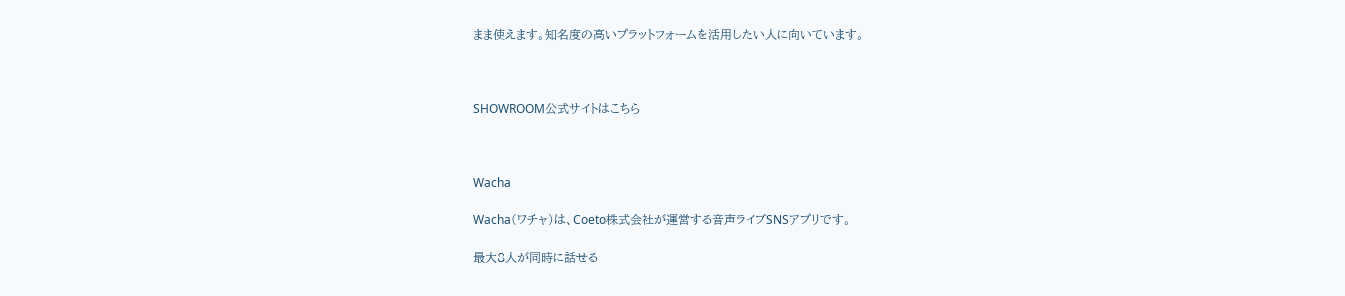まま使えます。知名度の高いプラットフォームを活用したい人に向いています。



SHOWROOM公式サイトはこちら



Wacha

Wacha(ワチャ)は、Coeto株式会社が運営する音声ライブSNSアプリです。

最大8人が同時に話せる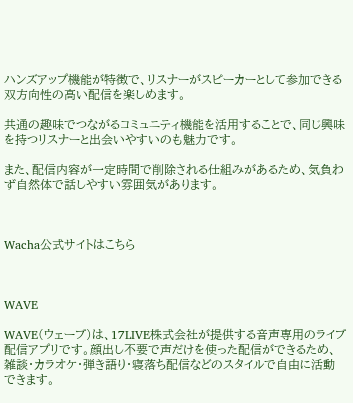ハンズアップ機能が特徴で、リスナーがスピーカーとして参加できる双方向性の高い配信を楽しめます。

共通の趣味でつながるコミュニティ機能を活用することで、同じ興味を持つリスナーと出会いやすいのも魅力です。

また、配信内容が一定時間で削除される仕組みがあるため、気負わず自然体で話しやすい雰囲気があります。



Wacha公式サイトはこちら



WAVE

WAVE(ウェーブ)は、17LIVE株式会社が提供する音声専用のライブ配信アプリです。顔出し不要で声だけを使った配信ができるため、雑談・カラオケ・弾き語り・寝落ち配信などのスタイルで自由に活動できます。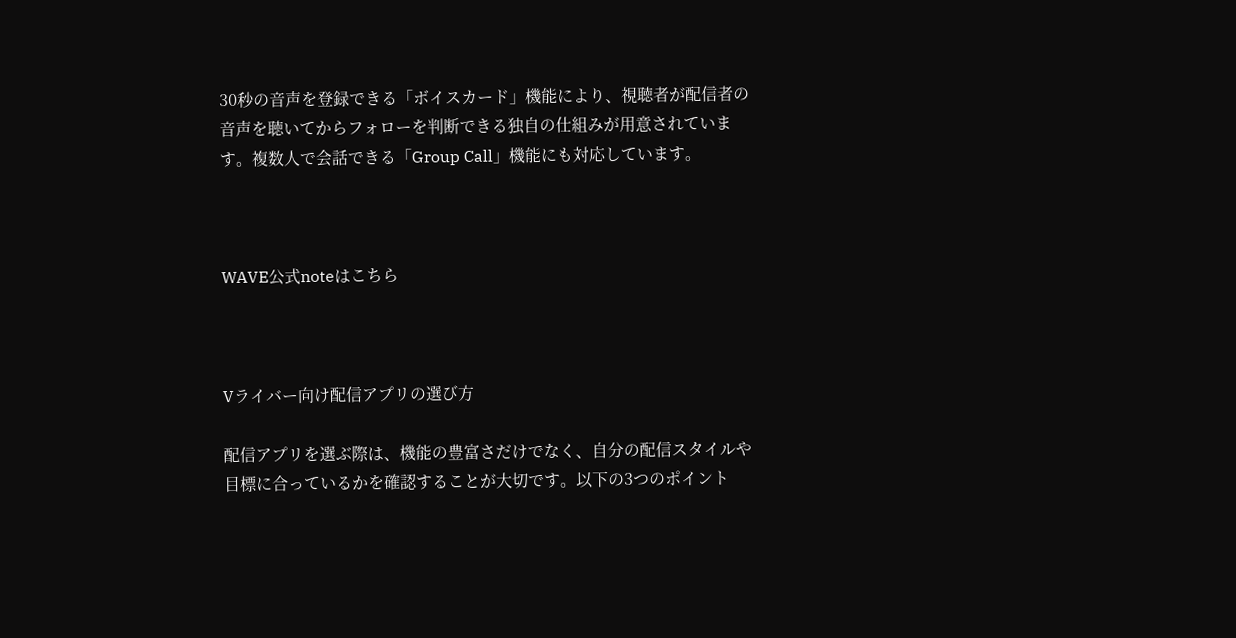30秒の音声を登録できる「ボイスカード」機能により、視聴者が配信者の音声を聴いてからフォローを判断できる独自の仕組みが用意されています。複数人で会話できる「Group Call」機能にも対応しています。



WAVE公式noteはこちら



Vライバー向け配信アプリの選び方

配信アプリを選ぶ際は、機能の豊富さだけでなく、自分の配信スタイルや目標に合っているかを確認することが大切です。以下の3つのポイント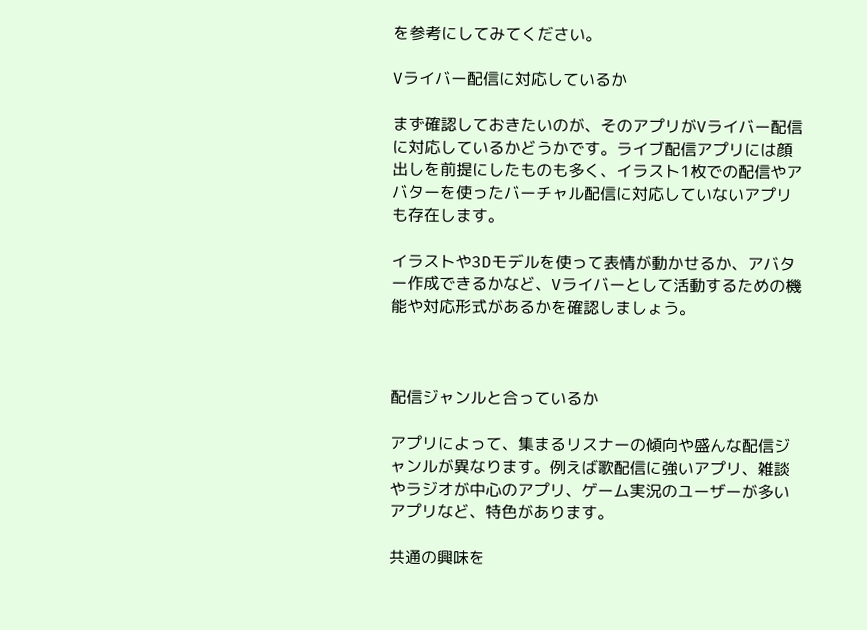を参考にしてみてください。

Vライバー配信に対応しているか

まず確認しておきたいのが、そのアプリがVライバー配信に対応しているかどうかです。ライブ配信アプリには顔出しを前提にしたものも多く、イラスト1枚での配信やアバターを使ったバーチャル配信に対応していないアプリも存在します。

イラストや3Dモデルを使って表情が動かせるか、アバター作成できるかなど、Vライバーとして活動するための機能や対応形式があるかを確認しましょう。



配信ジャンルと合っているか

アプリによって、集まるリスナーの傾向や盛んな配信ジャンルが異なります。例えば歌配信に強いアプリ、雑談やラジオが中心のアプリ、ゲーム実況のユーザーが多いアプリなど、特色があります。

共通の興味を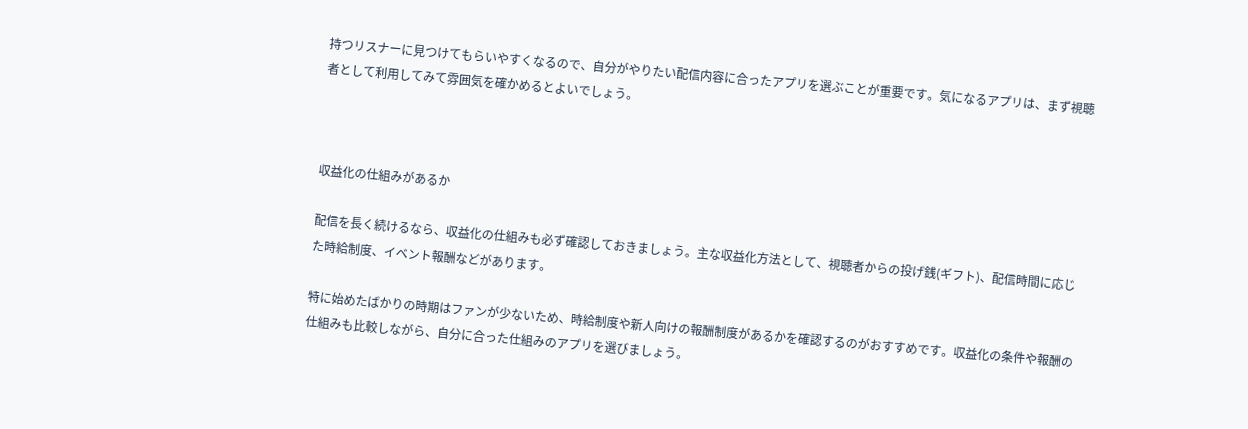持つリスナーに見つけてもらいやすくなるので、自分がやりたい配信内容に合ったアプリを選ぶことが重要です。気になるアプリは、まず視聴者として利用してみて雰囲気を確かめるとよいでしょう。



収益化の仕組みがあるか

配信を長く続けるなら、収益化の仕組みも必ず確認しておきましょう。主な収益化方法として、視聴者からの投げ銭(ギフト)、配信時間に応じた時給制度、イベント報酬などがあります。

特に始めたばかりの時期はファンが少ないため、時給制度や新人向けの報酬制度があるかを確認するのがおすすめです。収益化の条件や報酬の仕組みも比較しながら、自分に合った仕組みのアプリを選びましょう。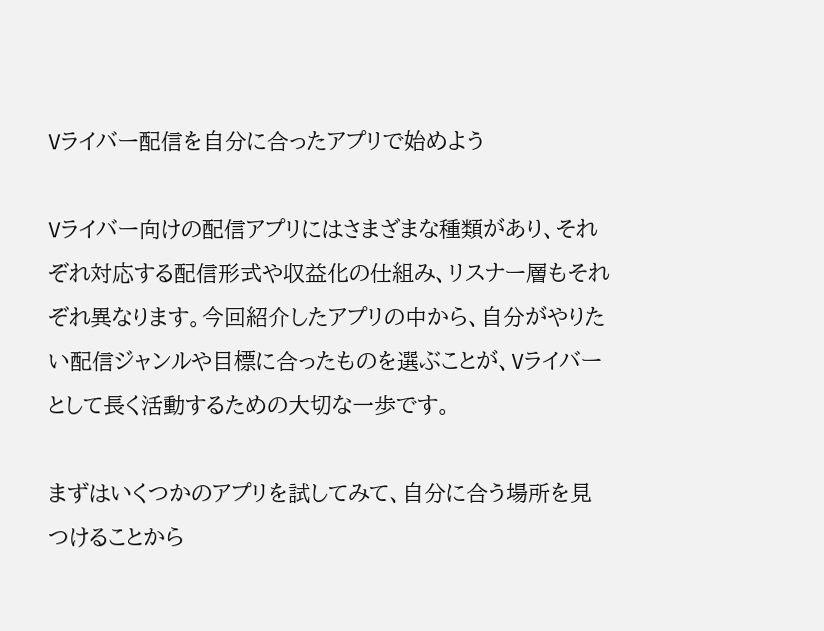Vライバー配信を自分に合ったアプリで始めよう

Vライバー向けの配信アプリにはさまざまな種類があり、それぞれ対応する配信形式や収益化の仕組み、リスナー層もそれぞれ異なります。今回紹介したアプリの中から、自分がやりたい配信ジャンルや目標に合ったものを選ぶことが、Vライバーとして長く活動するための大切な一歩です。

まずはいくつかのアプリを試してみて、自分に合う場所を見つけることから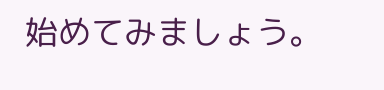始めてみましょう。